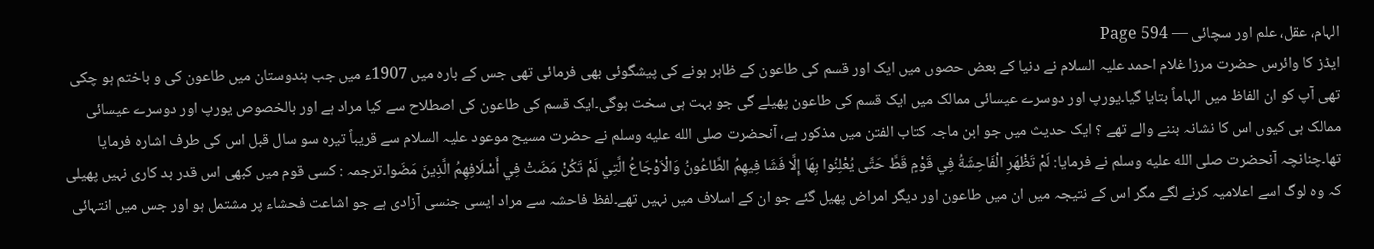الہام، عقل، علم اور سچائی — Page 594
ایڈز کا وائرس حضرت مرزا غلام احمد علیہ السلام نے دنیا کے بعض حصوں میں ایک اور قسم کی طاعون کے ظاہر ہونے کی پیشگوئی بھی فرمائی تھی جس کے بارہ میں 1907ء میں جب ہندوستان میں طاعون کی و باختم ہو چکی تھی آپ کو ان الفاظ میں الہاماً بتایا گیا۔یورپ اور دوسرے عیسائی ممالک میں ایک قسم کی طاعون پھیلے گی جو بہت ہی سخت ہوگی۔ایک قسم کی طاعون کی اصطلاح سے کیا مراد ہے اور بالخصوص یورپ اور دوسرے عیسائی ممالک ہی کیوں اس کا نشانہ بننے والے تھے ؟ ایک حدیث میں جو ابن ماجہ کتاب الفتن میں مذکور ہے، آنحضرت صلى الله عليه وسلم نے حضرت مسیح موعود علیہ السلام سے قریباً تیرہ سو سال قبل اس کی طرف اشارہ فرمایا تھا۔چنانچہ آنحضرت صلى الله عليه وسلم نے فرمایا: لَمْ تَظْهَرِ الْفَاحِشَةُ فِي قَوْمٍ قَطَّ حَتَّى يُعْلِنُوا بِهَا إِلَّا فَشَا فِيهِمُ الطَّاعُونُ وَالْاَوْجَاعُ الَّتِي لَمْ تَكُنْ مَضَتْ فِي أَسْلَافِهِمُ الَّذِينَ مَضَوا۔ترجمہ : کسی قوم میں کبھی اس قدر بد کاری نہیں پھیلی کہ وہ لوگ اسے اعلامیہ کرنے لگے مگر اس کے نتیجہ میں ان میں طاعون اور دیگر امراض پھیل گئے جو ان کے اسلاف میں نہیں تھے۔لفظ فاحشہ سے مراد ایسی جنسی آزادی ہے جو اشاعت فحشاء پر مشتمل ہو اور جس میں انتہائی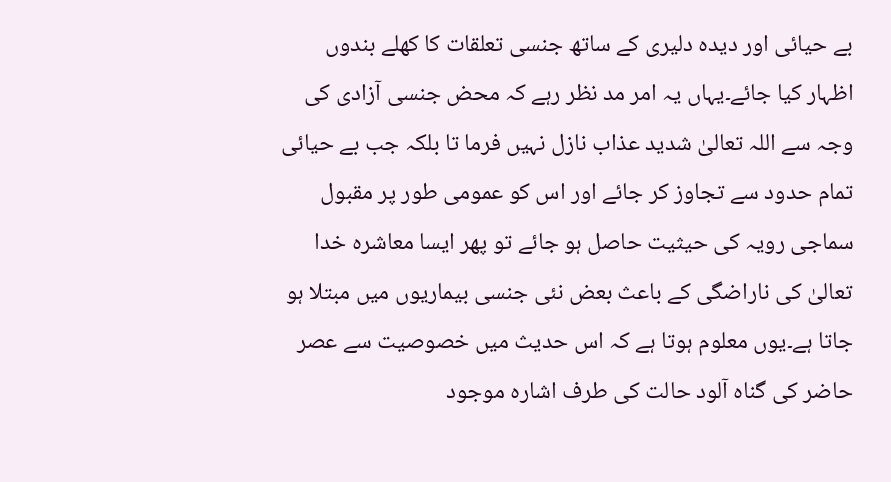بے حیائی اور دیدہ دلیری کے ساتھ جنسی تعلقات کا کھلے بندوں اظہار کیا جائے۔یہاں یہ امر مد نظر رہے کہ محض جنسی آزادی کی وجہ سے اللہ تعالیٰ شدید عذاب نازل نہیں فرما تا بلکہ جب بے حیائی تمام حدود سے تجاوز کر جائے اور اس کو عمومی طور پر مقبول سماجی رویہ کی حیثیت حاصل ہو جائے تو پھر ایسا معاشرہ خدا تعالیٰ کی ناراضگی کے باعث بعض نئی جنسی بیماریوں میں مبتلا ہو جاتا ہے۔یوں معلوم ہوتا ہے کہ اس حدیث میں خصوصیت سے عصر حاضر کی گناہ آلود حالت کی طرف اشارہ موجود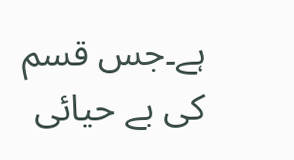ہے۔جس قسم کی بے حیائی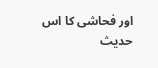اور فحاشی کا اس حدیث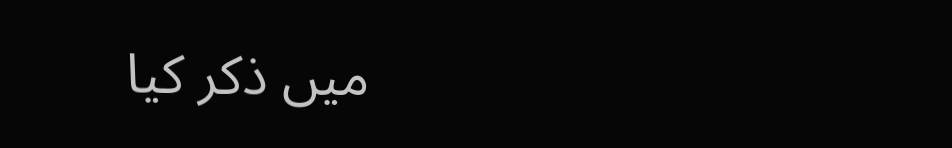میں ذکر کیا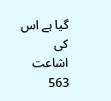گیا ہے اس کی اشاعت 563